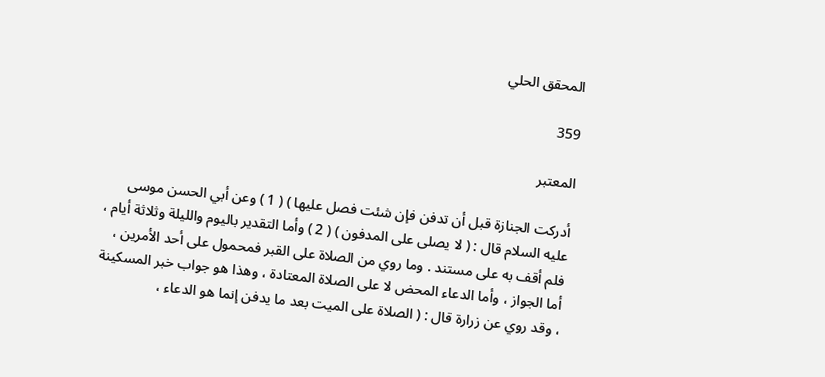المحقق الحلي

359

المعتبر

أدركت الجنازة قبل أن تدفن فإن شئت فصل عليها ) ( 1 ) وعن أبي الحسن موسى عليه السلام قال : ( لا يصلى على المدفون ) ( 2 ) وأما التقدير باليوم والليلة وثلاثة أيام ، فلم أقف به على مستند . وما روي من الصلاة على القبر فمحمول على أحد الأمرين ، أما الجواز ، وأما الدعاء المحض لا على الصلاة المعتادة ، وهذا هو جواب خبر المسكينة ، وقد روي عن زرارة قال : ( الصلاة على الميت بعد ما يدفن إنما هو الدعاء ،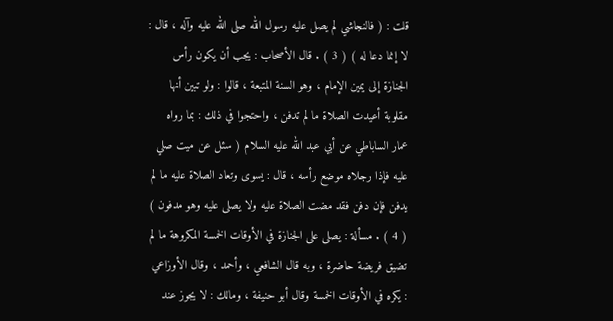قلت : ( فالنجاشي لم يصل عليه رسول الله صلى الله عليه وآله ، قال : لا إنما دعا له ) ( 3 ) . قال الأصحاب : يجب أن يكون رأس الجنازة إلى يمين الإمام ، وهو السنة المتبعة ، قالوا : ولو تبين أنها مقلوبة أعيدت الصلاة ما لم تدفن ، واحتجوا في ذلك : بما رواه عمار الساباطي عن أبي عبد الله عليه السلام ( سئل عن ميت صلي عليه فإذا رجلاه موضع رأسه ، قال : يسوى وتعاد الصلاة عليه ما لم يدفن فإن دفن فقد مضت الصلاة عليه ولا يصلى عليه وهو مدفون ) ( 4 ) . مسألة : يصلى على الجنازة في الأوقات الخمسة المكروهة ما لم تضيق فريضة حاضرة ، وبه قال الشافعي ، وأحمد ، وقال الأوزاعي : يكره في الأوقات الخمسة وقال أبو حنيفة ، ومالك : لا يجوز عند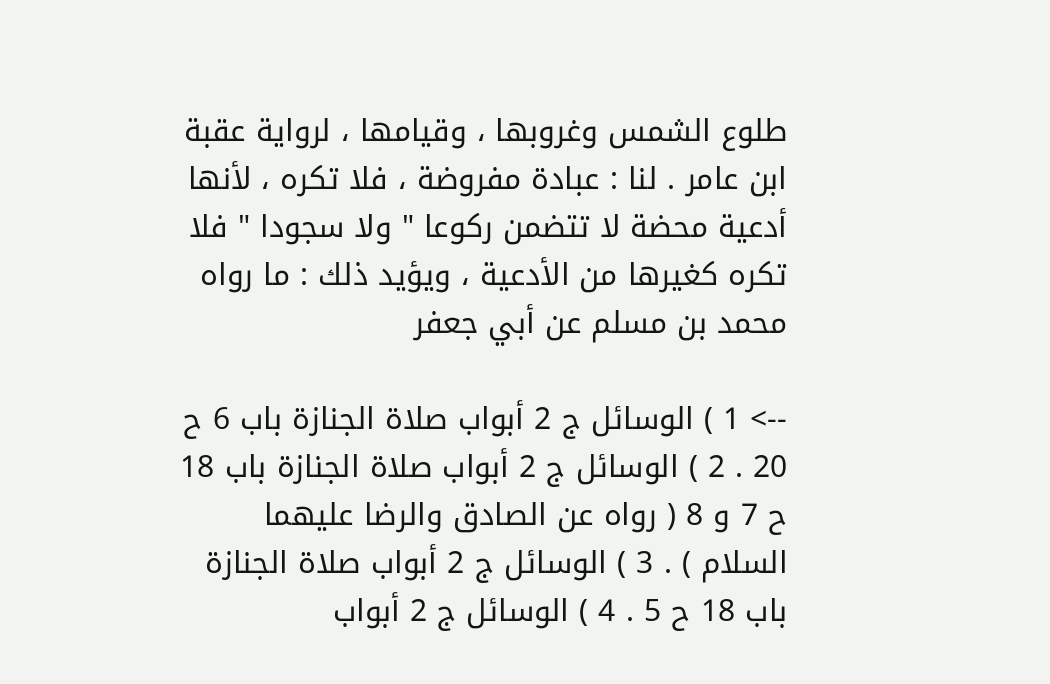طلوع الشمس وغروبها ، وقيامها ، لرواية عقبة ابن عامر . لنا : عبادة مفروضة ، فلا تكره ، لأنها أدعية محضة لا تتضمن ركوعا " ولا سجودا " فلا تكره كغيرها من الأدعية ، ويؤيد ذلك : ما رواه محمد بن مسلم عن أبي جعفر

--> 1 ) الوسائل ج 2 أبواب صلاة الجنازة باب 6 ح 20 . 2 ) الوسائل ج 2 أبواب صلاة الجنازة باب 18 ح 7 و 8 ( رواه عن الصادق والرضا عليهما السلام ) . 3 ) الوسائل ج 2 أبواب صلاة الجنازة باب 18 ح 5 . 4 ) الوسائل ج 2 أبواب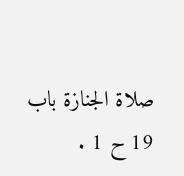صلاة الجنازة باب 19 ح 1 .